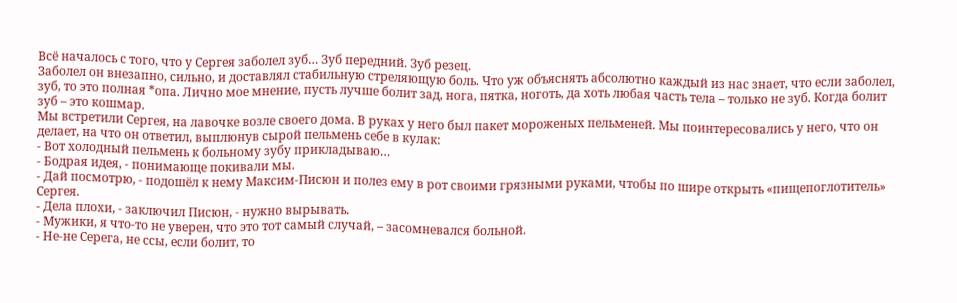Всё началось с того, что у Сергея заболел зуб… Зуб передний. Зуб резец.
Заболел он внезапно, сильно, и доставлял стабильную стреляющую боль. Что уж объяснять абсолютно каждый из нас знает, что если заболел, зуб, то это полная *опа. Лично мое мнение, пусть лучше болит зад, нога, пятка, ноготь, да хоть любая часть тела – только не зуб. Когда болит зуб – это кошмар.
Мы встретили Сергея, на лавочке возле своего дома. В руках у него был пакет мороженых пельменей. Мы поинтересовались у него, что он делает, на что он ответил, выплюнув сырой пельмень себе в кулак:
- Вот холодный пельмень к больному зубу прикладываю…
- Бодрая идея, - понимающе покивали мы.
- Дай посмотрю, - подошёл к нему Максим-Писюн и полез ему в рот своими грязными руками, чтобы по шире открыть «пищепоглотитель» Сергея.
- Дела плохи, - заключил Писюн, - нужно вырывать.
- Мужики, я что-то не уверен, что это тот самый случай, – засомневался больной.
- Не-не Серега, не ссы, если болит, то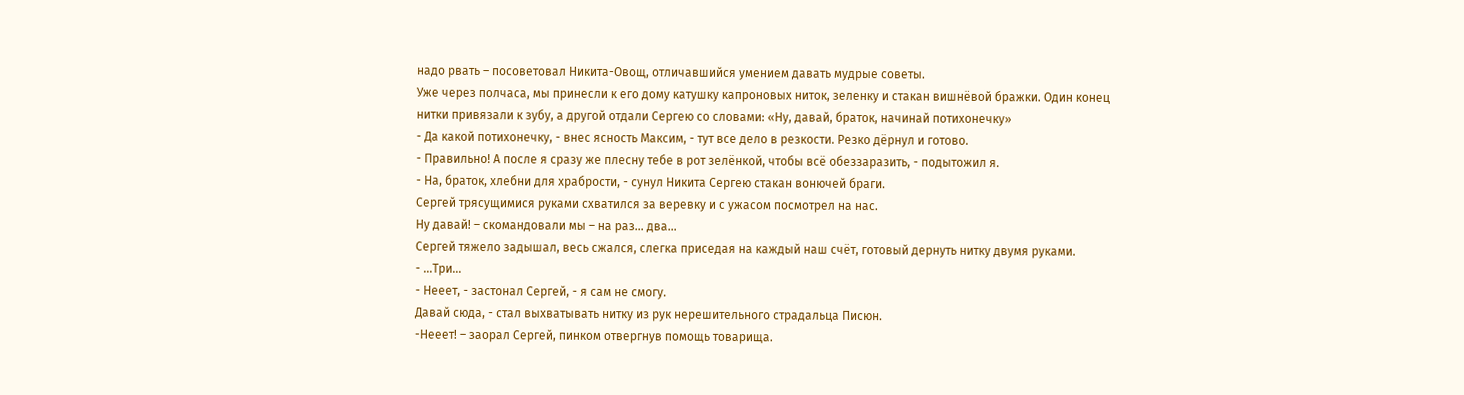надо рвать – посоветовал Никита-Овощ, отличавшийся умением давать мудрые советы.
Уже через полчаса, мы принесли к его дому катушку капроновых ниток, зеленку и стакан вишнёвой бражки. Один конец нитки привязали к зубу, а другой отдали Сергею со словами: «Ну, давай, браток, начинай потихонечку»
- Да какой потихонечку, - внес ясность Максим, - тут все дело в резкости. Резко дёрнул и готово.
- Правильно! А после я сразу же плесну тебе в рот зелёнкой, чтобы всё обеззаразить, - подытожил я.
- На, браток, хлебни для храбрости, - сунул Никита Сергею стакан вонючей браги.
Сергей трясущимися руками схватился за веревку и с ужасом посмотрел на нас.
Ну давай! – скомандовали мы – на раз… два…
Сергей тяжело задышал, весь сжался, слегка приседая на каждый наш счёт, готовый дернуть нитку двумя руками.
- …Три…
- Нееет, - застонал Сергей, - я сам не смогу.
Давай сюда, - стал выхватывать нитку из рук нерешительного страдальца Писюн.
-Нееет! – заорал Сергей, пинком отвергнув помощь товарища.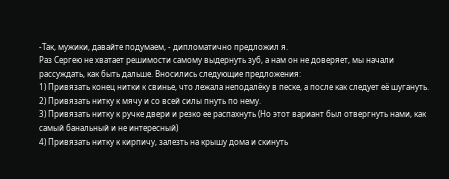-Так, мужики, давайте подумаем, - дипломатично предложил я.
Раз Сергею не хватает решимости самому выдернуть зуб, а нам он не доверяет, мы начали рассуждать, как быть дальше. Вносились следующие предложения:
1) Привязать конец нитки к свинье, что лежала неподалёку в песке, а после как следует её шугануть.
2) Привязать нитку к мячу и со всей силы пнуть по нему.
3) Привязать нитку к ручке двери и резко ее распахнуть (Но этот вариант был отвергнуть нами, как самый банальный и не интересный)
4) Привязать нитку к кирпичу, залезть на крышу дома и скинуть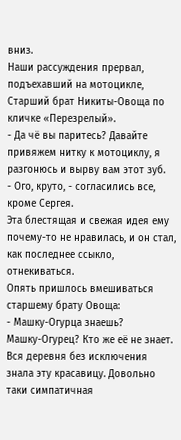вниз.
Наши рассуждения прервал, подъехавший на мотоцикле, Старший брат Никиты-Овоща по кличке «Перезрелый».
- Да чё вы паритесь? Давайте привяжем нитку к мотоциклу, я разгонюсь и вырву вам этот зуб.
- Ого, круто, - согласились все, кроме Сергея.
Эта блестящая и свежая идея ему почему-то не нравилась, и он стал, как последнее ссыкло, отнекиваться.
Опять пришлось вмешиваться старшему брату Овоща:
- Машку-Огурца знаешь?
Машку-Огурец? Кто же её не знает. Вся деревня без исключения знала эту красавицу. Довольно таки симпатичная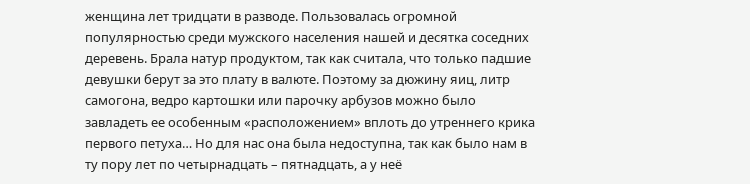женщина лет тридцати в разводе. Пользовалась огромной популярностью среди мужского населения нашей и десятка соседних деревень. Брала натур продуктом, так как считала, что только падшие девушки берут за это плату в валюте. Поэтому за дюжину яиц, литр самогона, ведро картошки или парочку арбузов можно было завладеть ее особенным «расположением» вплоть до утреннего крика первого петуха… Но для нас она была недоступна, так как было нам в ту пору лет по четырнадцать – пятнадцать, а у неё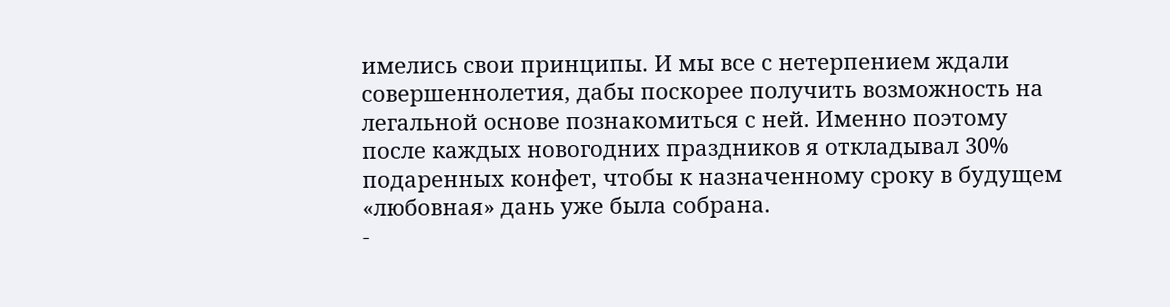имелись свои принципы. И мы все с нетерпением ждали совершеннолетия, дабы поскорее получить возможность на легальной основе познакомиться с ней. Именно поэтому после каждых новогодних праздников я откладывал 30% подаренных конфет, чтобы к назначенному сроку в будущем «любовная» дань уже была собрана.
-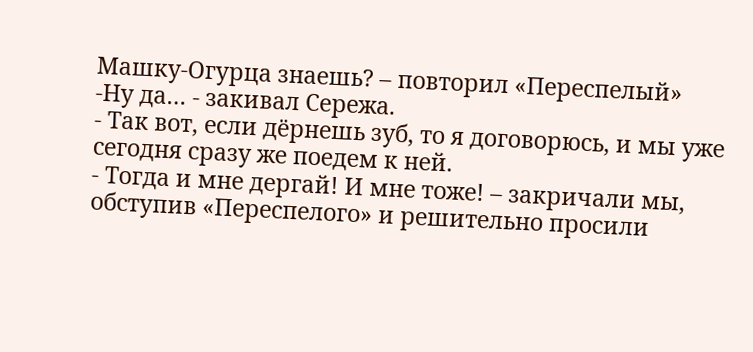Машку-Огурца знаешь? – повторил «Переспелый»
-Ну да… - закивал Сережа.
- Так вот, если дёрнешь зуб, то я договорюсь, и мы уже сегодня сразу же поедем к ней.
- Тогда и мне дергай! И мне тоже! – закричали мы, обступив «Переспелого» и решительно просили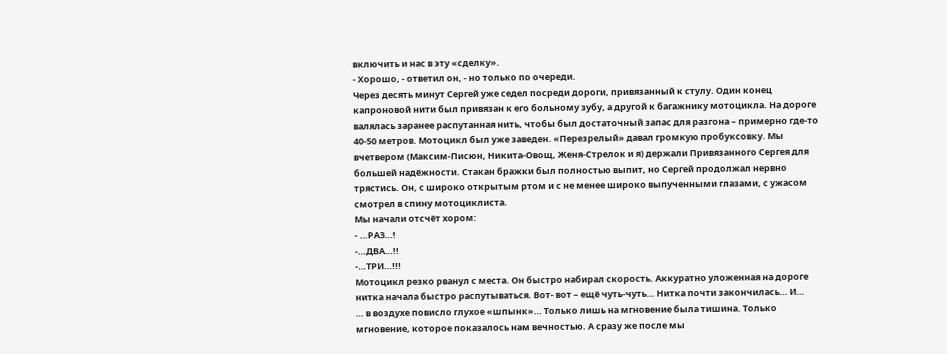включить и нас в эту «сделку».
- Хорошо, - ответил он, - но только по очереди.
Через десять минут Сергей уже седел посреди дороги, привязанный к стулу. Один конец капроновой нити был привязан к его больному зубу, а другой к багажнику мотоцикла. На дороге валялась заранее распутанная нить, чтобы был достаточный запас для разгона – примерно где-то 40-50 метров. Мотоцикл был уже заведен. «Перезрелый» давал громкую пробуксовку. Мы вчетвером (Максим-Писюн, Никита-Овощ, Женя-Стрелок и я) держали Привязанного Сергея для большей надёжности. Стакан бражки был полностью выпит, но Сергей продолжал нервно трястись. Он, с широко открытым ртом и с не менее широко выпученными глазами, с ужасом смотрел в спину мотоциклиста.
Мы начали отсчёт хором:
- …РАЗ…!
-…ДВА…!!
-…ТРИ…!!!
Мотоцикл резко рванул с места. Он быстро набирал скорость. Аккуратно уложенная на дороге нитка начала быстро распутываться. Вот- вот – ещё чуть-чуть… Нитка почти закончилась… И…
… в воздухе повисло глухое «шпынк»… Только лишь на мгновение была тишина. Только мгновение, которое показалось нам вечностью. А сразу же после мы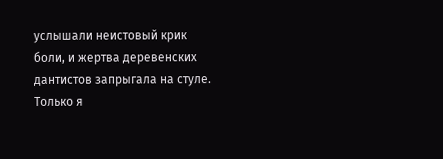услышали неистовый крик боли, и жертва деревенских дантистов запрыгала на стуле. Только я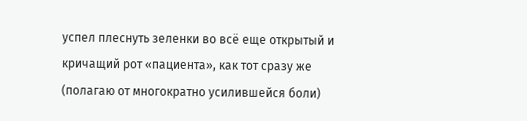успел плеснуть зеленки во всё еще открытый и кричащий рот «пациента», как тот сразу же (полагаю от многократно усилившейся боли)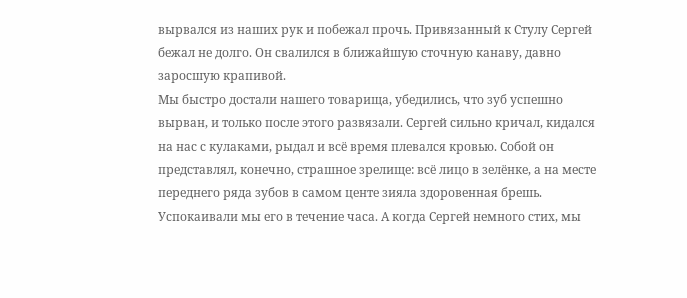вырвался из наших рук и побежал прочь. Привязанный к Стулу Сергей бежал не долго. Он свалился в ближайшую сточную канаву, давно заросшую крапивой.
Мы быстро достали нашего товарища, убедились, что зуб успешно вырван, и только после этого развязали. Сергей сильно кричал, кидался на нас с кулаками, рыдал и всё время плевался кровью. Собой он представлял, конечно, страшное зрелище: всё лицо в зелёнке, а на месте переднего ряда зубов в самом центе зияла здоровенная брешь. Успокаивали мы его в течение часа. А когда Сергей немного стих, мы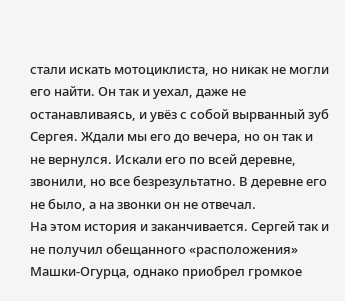стали искать мотоциклиста, но никак не могли его найти. Он так и уехал, даже не останавливаясь, и увёз с собой вырванный зуб Сергея. Ждали мы его до вечера, но он так и не вернулся. Искали его по всей деревне, звонили, но все безрезультатно. В деревне его не было, а на звонки он не отвечал.
На этом история и заканчивается. Сергей так и не получил обещанного «расположения» Машки-Огурца, однако приобрел громкое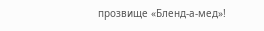прозвище «Бленд-а-мед»!